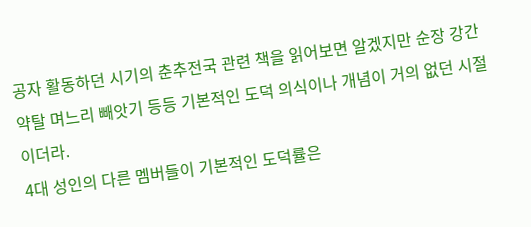공자 활동하던 시기의 춘추전국 관련 책을 읽어보면 알겠지만 순장 강간 약탈 며느리 빼앗기 등등 기본적인 도덕 의식이나 개념이 거의 없던 시절이더라.
4대 성인의 다른 멤버들이 기본적인 도덕률은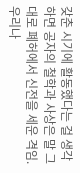갖춘 시기에 활동했다는 걸 생각하면 공자의 철학과 사상은 말 그대로 폐허에서 신전을 세운 격임.
우리나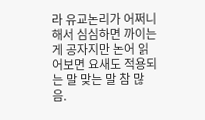라 유교논리가 어쩌니 해서 심심하면 까이는 게 공자지만 논어 읽어보면 요새도 적용되는 말 맞는 말 참 많음.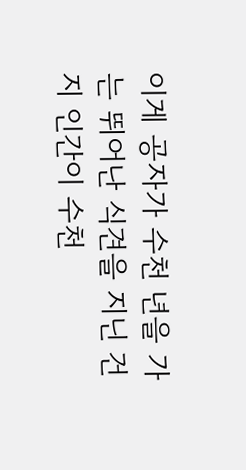이게 공자가 수천 년을 가는 뛰어난 식견을 지닌 건지 인간이 수천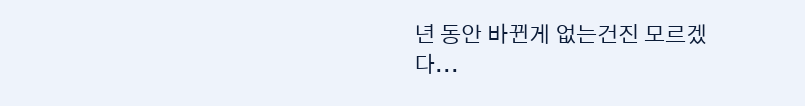년 동안 바뀐게 없는건진 모르겠다...